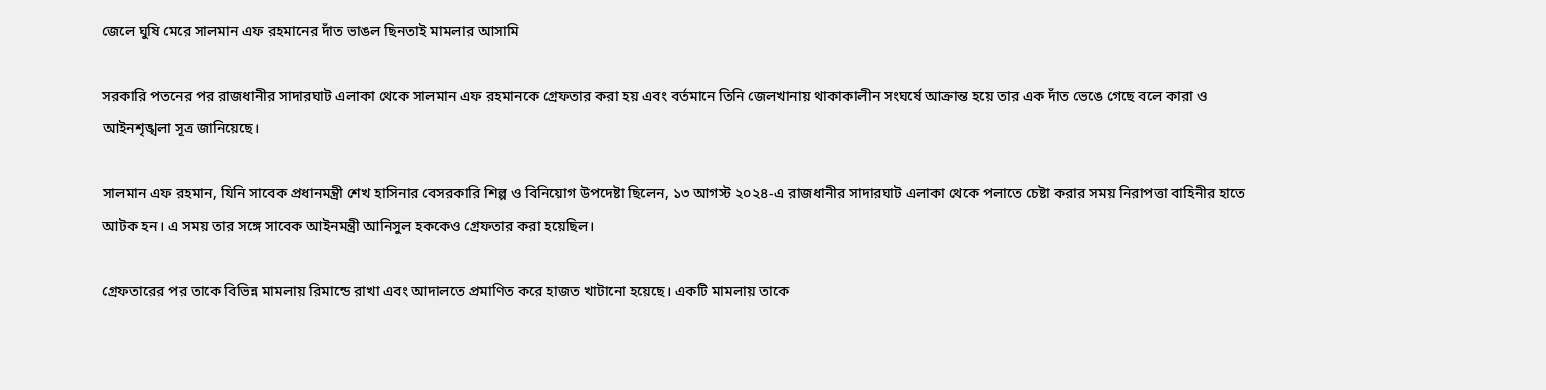জেলে ঘুষি মেরে সালমান এফ রহমানের দাঁত ভাঙল ছিনতাই মামলার আসামি

সরকারি পতনের পর রাজধানীর সাদারঘাট এলাকা থেকে সালমান এফ রহমানকে গ্রেফতার করা হয় এবং বর্তমানে তিনি জেলখানায় থাকাকালীন সংঘর্ষে আক্রান্ত হয়ে তার এক দাঁত ভেঙে গেছে বলে কারা ও আইনশৃঙ্খলা সূত্র জানিয়েছে।

সালমান এফ রহমান, যিনি সাবেক প্রধানমন্ত্রী শেখ হাসিনার বেসরকারি শিল্প ও বিনিয়োগ উপদেষ্টা ছিলেন, ১৩ আগস্ট ২০২৪-এ রাজধানীর সাদারঘাট এলাকা থেকে পলাতে চেষ্টা করার সময় নিরাপত্তা বাহিনীর হাতে আটক হন। এ সময় তার সঙ্গে সাবেক আইনমন্ত্রী আনিসুল হককেও গ্রেফতার করা হয়েছিল।

গ্রেফতারের পর তাকে বিভিন্ন মামলায় রিমান্ডে রাখা এবং আদালতে প্রমাণিত করে হাজত খাটানো হয়েছে। একটি মামলায় তাকে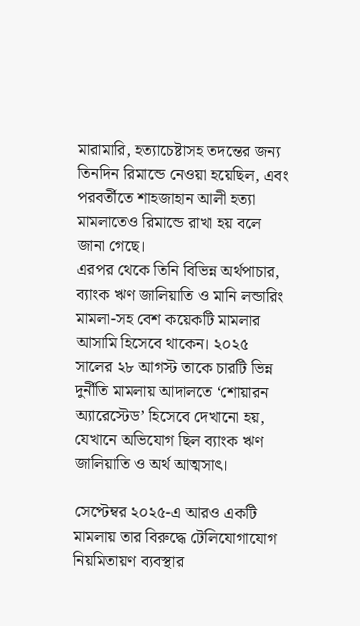মারামারি, হত্যাচেষ্টাসহ তদন্তের জন্য তিনদিন রিমান্ডে নেওয়া হয়েছিল, এবং পরবর্তীতে শাহজাহান আলী হত্যা মামলাতেও রিমান্ডে রাখা হয় বলে জানা গেছে।
এরপর থেকে তিনি বিভিন্ন অর্থপাচার, ব্যাংক ঋণ জালিয়াতি ও মানি লন্ডারিং মামলা-সহ বেশ কয়েকটি মামলার আসামি হিসেবে থাকেন। ২০২৫ সালের ২৮ আগস্ট তাকে চারটি ভিন্ন দুর্নীতি মামলায় আদালতে ‘শোয়ারন অ্যারেস্টেড’ হিসেবে দেখানো হয়, যেখানে অভিযোগ ছিল ব্যাংক ঋণ জালিয়াতি ও অর্থ আত্মসাৎ।

সেপ্টেম্বর ২০২৫-এ আরও একটি মামলায় তার বিরুদ্ধে টেলিযোগাযোগ নিয়মিতায়ণ ব্যবস্থার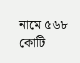নামে ৫৬৮ কোটি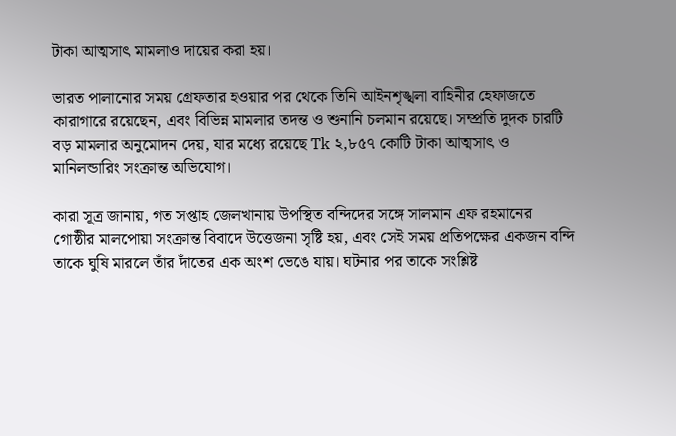টাকা আত্মসাৎ মামলাও দায়ের করা হয়।

ভারত পালানোর সময় গ্রেফতার হওয়ার পর থেকে তিনি আইনশৃঙ্খলা বাহিনীর হেফাজতে কারাগারে রয়েছেন, এবং বিভিন্ন মামলার তদন্ত ও শুনানি চলমান রয়েছে। সম্প্রতি দুদক চারটি বড় মামলার অনুমোদন দেয়, যার মধ্যে রয়েছে Tk ২,৮৫৭ কোটি টাকা আত্মসাৎ ও মানিলন্ডারিং সংক্রান্ত অভিযোগ।

কারা সূত্র জানায়, গত সপ্তাহ জেলখানায় উপস্থিত বন্দিদের সঙ্গে সালমান এফ রহমানের গোষ্ঠীর মালপোয়া সংক্রান্ত বিবাদে উত্তেজনা সৃষ্টি হয়, এবং সেই সময় প্রতিপক্ষের একজন বন্দি তাকে ঘুষি মারলে তাঁর দাঁতের এক অংশ ভেঙে যায়। ঘটনার পর তাকে সংশ্লিষ্ট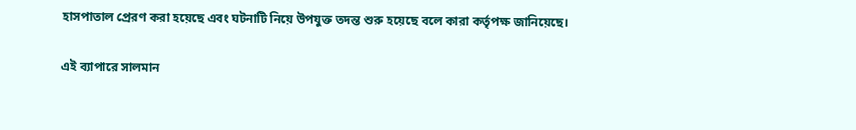হাসপাতাল প্রেরণ করা হয়েছে এবং ঘটনাটি নিয়ে উপযুক্ত তদন্ত শুরু হয়েছে বলে কারা কর্তৃপক্ষ জানিয়েছে।

এই ব্যাপারে সালমান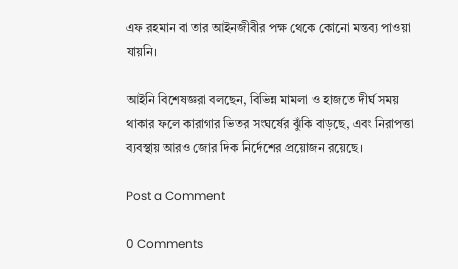এফ রহমান বা তার আইনজীবীর পক্ষ থেকে কোনো মন্তব্য পাওয়া যায়নি।

আইনি বিশেষজ্ঞরা বলছেন, বিভিন্ন মামলা ও হাজতে দীর্ঘ সময় থাকার ফলে কারাগার ভিতর সংঘর্ষের ঝুঁকি বাড়ছে, এবং নিরাপত্তা ব্যবস্থায় আরও জোর দিক নির্দেশের প্রয়োজন রয়েছে।

Post a Comment

0 Comments